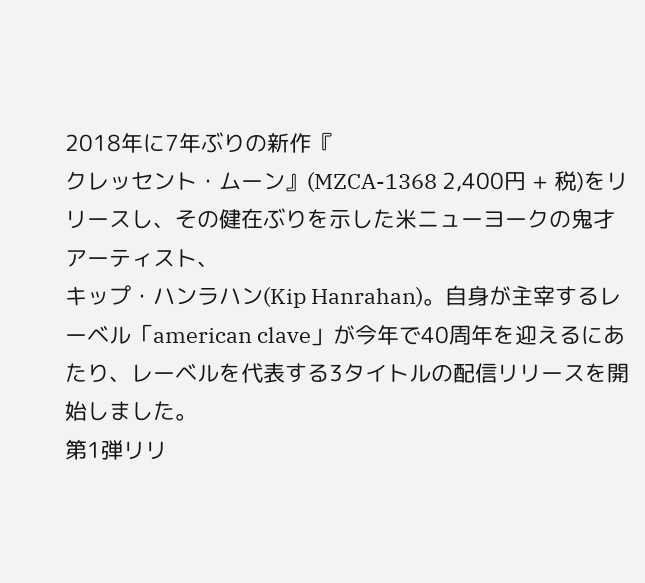2018年に7年ぶりの新作『
クレッセント・ムーン』(MZCA-1368 2,400円 + 税)をリリースし、その健在ぶりを示した米ニューヨークの鬼才アーティスト、
キップ・ハンラハン(Kip Hanrahan)。自身が主宰するレーベル「american clave」が今年で40周年を迎えるにあたり、レーベルを代表する3タイトルの配信リリースを開始しました。
第1弾リリ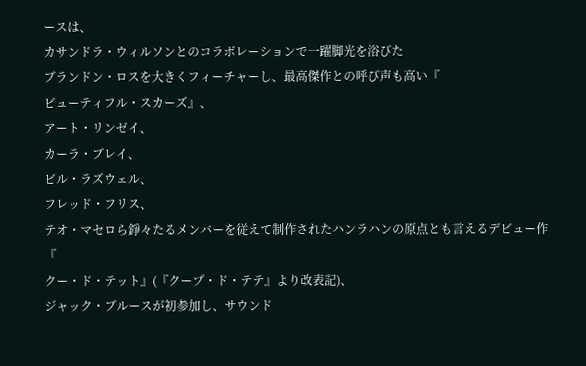ースは、
カサンドラ・ウィルソンとのコラボレーションで一躍脚光を浴びた
ブランドン・ロスを大きくフィーチャーし、最高傑作との呼び声も高い『
ビューティフル・スカーズ』、
アート・リンゼイ、
カーラ・ブレイ、
ビル・ラズウェル、
フレッド・フリス、
テオ・マセロら錚々たるメンバーを従えて制作されたハンラハンの原点とも言えるデビュー作『
クー・ド・テット』(『クープ・ド・テテ』より改表記)、
ジャック・ブルースが初参加し、サウンド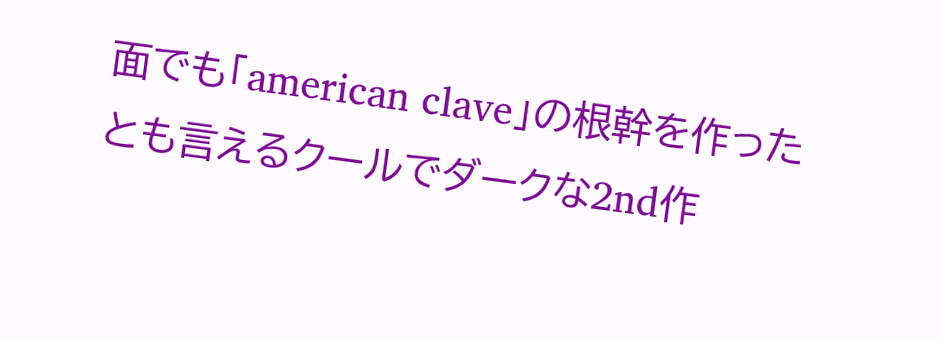面でも「american clave」の根幹を作ったとも言えるクールでダークな2nd作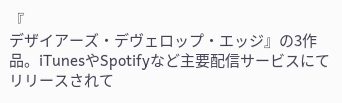『
デザイアーズ・デヴェロップ・エッジ』の3作品。iTunesやSpotifyなど主要配信サービスにてリリースされて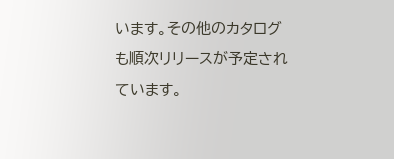います。その他のカタログも順次リリースが予定されています。